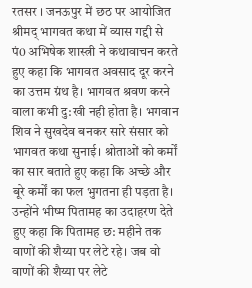रतसर । जनऊपुर में छठ पर आयोजित श्रीमद् भागवत कथा में व्यास गद्दी से पं0 अभिषेक शास्त्री ने कथावाचन करते हुए कहा कि भागवत अवसाद दूर करने का उत्तम ग्रंथ है। भागवत श्रवण करने वाला कभी दु:खी नही होता है। भगवान शिव ने सुखदेव बनकर सारे संसार को भागवत कथा सुनाई। श्रोताओं को कर्मों का सार बताते हुए कहा कि अच्छे और बूरे कर्मों का फल भुगतना ही पड़ता है।
उन्होंने भीष्म पितामह का उदाहरण देते हुए कहा कि पितामह छ: महीने तक वाणों की शैय्या पर लेटे रहे। जब वो वाणों की शैय्या पर लेटे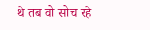थे तब वो सोच रहे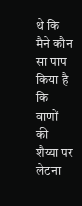थे कि मैने कौन सा पाप किया है कि वाणों की शैय्या पर लेटना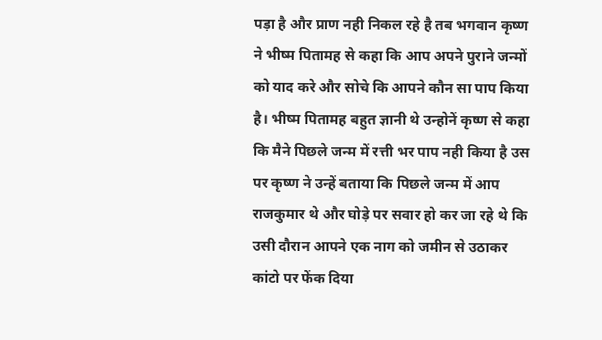पड़ा है और प्राण नही निकल रहे है तब भगवान कृष्ण ने भीष्म पितामह से कहा कि आप अपने पुराने जन्मों को याद करे और सोचे कि आपने कौन सा पाप किया है। भीष्म पितामह बहुत ज्ञानी थे उन्होनें कृष्ण से कहा कि मैने पिछले जन्म में रत्ती भर पाप नही किया है उस पर कृष्ण ने उन्हें बताया कि पिछले जन्म में आप राजकुमार थे और घोड़े पर सवार हो कर जा रहे थे कि उसी दौरान आपने एक नाग को जमीन से उठाकर कांटो पर फेंक दिया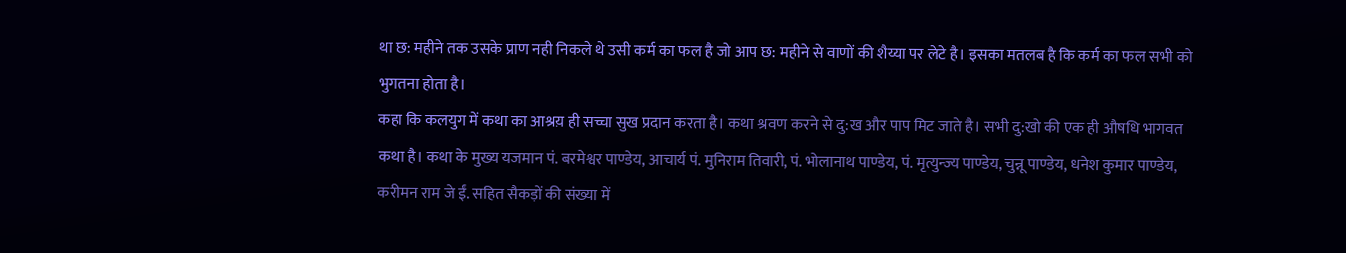था छ: महीने तक उसके प्राण नही निकले थे उसी कर्म का फल है जो आप छ: महीने से वाणों की शैय्या पर लेटे है। इसका मतलब है कि कर्म का फल सभी को भुगतना होता है।
कहा कि कलयुग में कथा का आश्रय़ ही सच्चा सुख प्रदान करता है। कथा श्रवण करने से दु:ख और पाप मिट जाते है। सभी दु:खो की एक ही औषधि भागवत कथा है। कथा के मुख्य यजमान पं. बरमेश्वर पाण्डेय, आचार्य पं. मुनिराम तिवारी, पं. भोलानाथ पाण्डेय, पं. मृत्युन्ज्य पाण्डेय, चुन्नू पाण्डेय, धनेश कुमार पाण्डेय, करीमन राम जे ईं. सहित सैकड़ों की संख्या में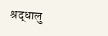श्रद्धालु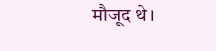मौजूद थे।